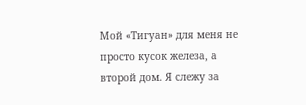Мой «Тигуан» для меня не просто кусок железа, а второй дом. Я слежу за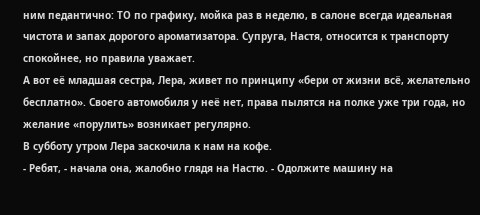ним педантично: ТО по графику, мойка раз в неделю, в салоне всегда идеальная чистота и запах дорогого ароматизатора. Супруга, Настя, относится к транспорту спокойнее, но правила уважает.
А вот её младшая сестра, Лера, живет по принципу «бери от жизни всё, желательно бесплатно». Своего автомобиля у неё нет, права пылятся на полке уже три года, но желание «порулить» возникает регулярно.
В субботу утром Лера заскочила к нам на кофе.
- Ребят, - начала она, жалобно глядя на Настю. - Одолжите машину на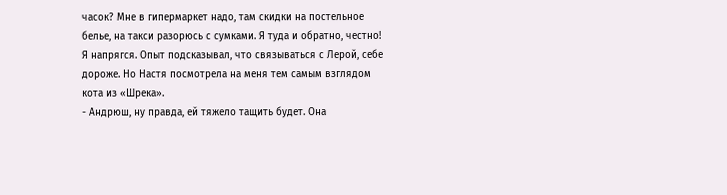часок? Мне в гипермаркет надо, там скидки на постельное белье, на такси разорюсь с сумками. Я туда и обратно, честно!
Я напрягся. Опыт подсказывал, что связываться с Лерой, себе дороже. Но Настя посмотрела на меня тем самым взглядом кота из «Шрека».
- Андрюш, ну правда, ей тяжело тащить будет. Она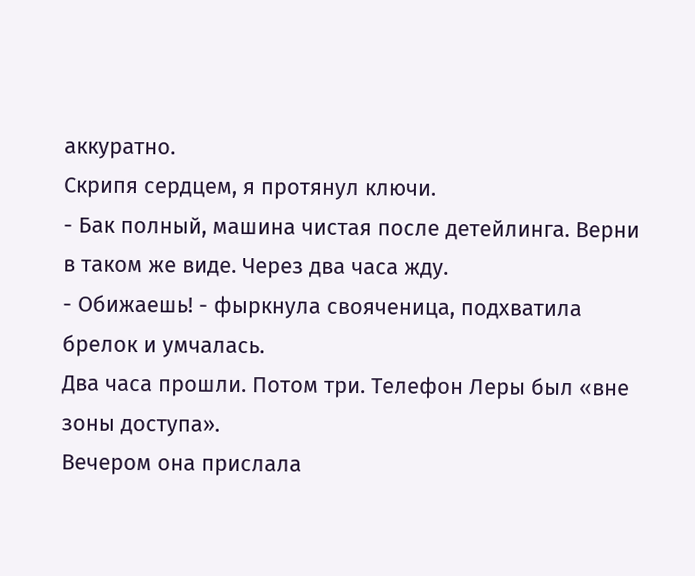аккуратно.
Скрипя сердцем, я протянул ключи.
- Бак полный, машина чистая после детейлинга. Верни в таком же виде. Через два часа жду.
- Обижаешь! - фыркнула свояченица, подхватила брелок и умчалась.
Два часа прошли. Потом три. Телефон Леры был «вне зоны доступа».
Вечером она прислала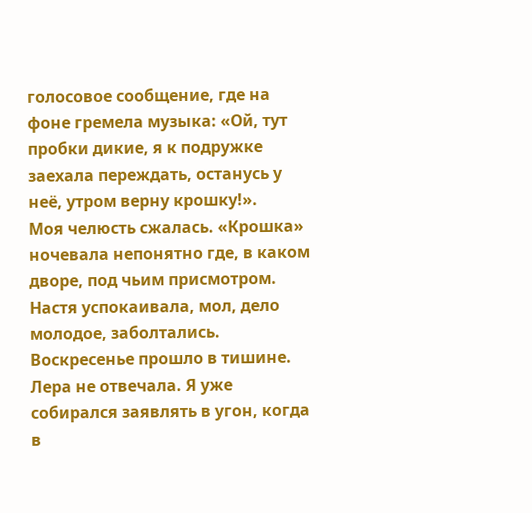голосовое сообщение, где на фоне гремела музыка: «Ой, тут пробки дикие, я к подружке заехала переждать, останусь у неё, утром верну крошку!».
Моя челюсть сжалась. «Крошка» ночевала непонятно где, в каком дворе, под чьим присмотром. Настя успокаивала, мол, дело молодое, заболтались.
Воскресенье прошло в тишине. Лера не отвечала. Я уже собирался заявлять в угон, когда в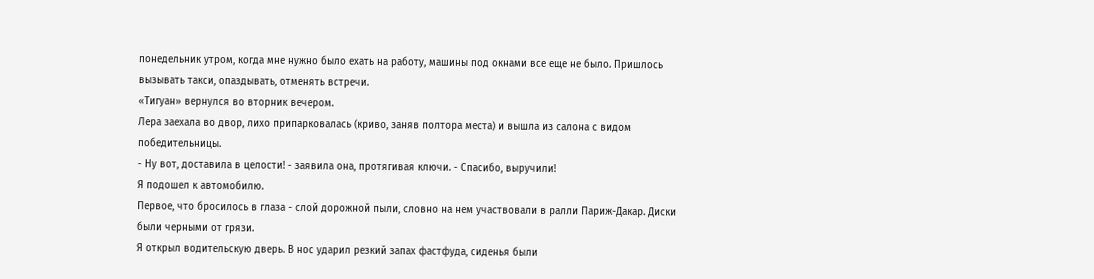понедельник утром, когда мне нужно было ехать на работу, машины под окнами все еще не было. Пришлось вызывать такси, опаздывать, отменять встречи.
«Тигуан» вернулся во вторник вечером.
Лера заехала во двор, лихо припарковалась (криво, заняв полтора места) и вышла из салона с видом победительницы.
- Ну вот, доставила в целости! - заявила она, протягивая ключи. - Спасибо, выручили!
Я подошел к автомобилю.
Первое, что бросилось в глаза - слой дорожной пыли, словно на нем участвовали в ралли Париж-Дакар. Диски были черными от грязи.
Я открыл водительскую дверь. В нос ударил резкий запах фастфуда, сиденья были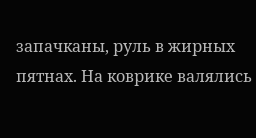запачканы, руль в жирных пятнах. На коврике валялись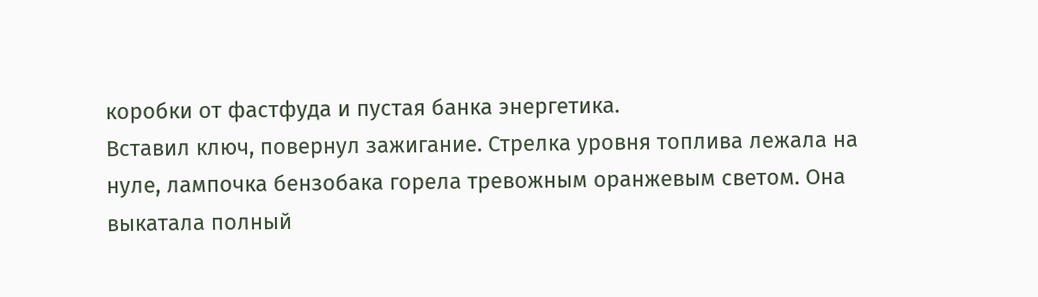коробки от фастфуда и пустая банка энергетика.
Вставил ключ, повернул зажигание. Стрелка уровня топлива лежала на нуле, лампочка бензобака горела тревожным оранжевым светом. Она выкатала полный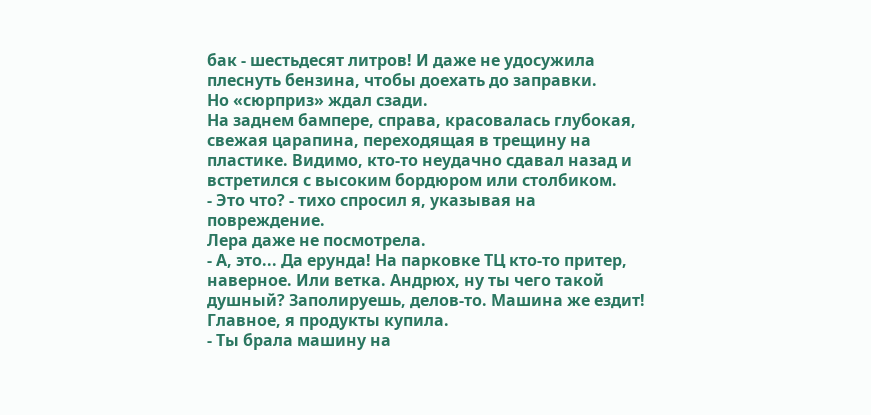бак - шестьдесят литров! И даже не удосужила плеснуть бензина, чтобы доехать до заправки.
Но «сюрприз» ждал сзади.
На заднем бампере, справа, красовалась глубокая, свежая царапина, переходящая в трещину на пластике. Видимо, кто-то неудачно сдавал назад и встретился с высоким бордюром или столбиком.
- Это что? - тихо спросил я, указывая на повреждение.
Лера даже не посмотрела.
- А, это... Да ерунда! На парковке ТЦ кто-то притер, наверное. Или ветка. Андрюх, ну ты чего такой душный? Заполируешь, делов-то. Машина же ездит! Главное, я продукты купила.
- Ты брала машину на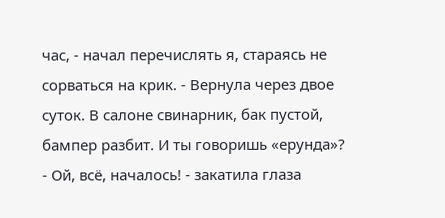час, - начал перечислять я, стараясь не сорваться на крик. - Вернула через двое суток. В салоне свинарник, бак пустой, бампер разбит. И ты говоришь «ерунда»?
- Ой, всё, началось! - закатила глаза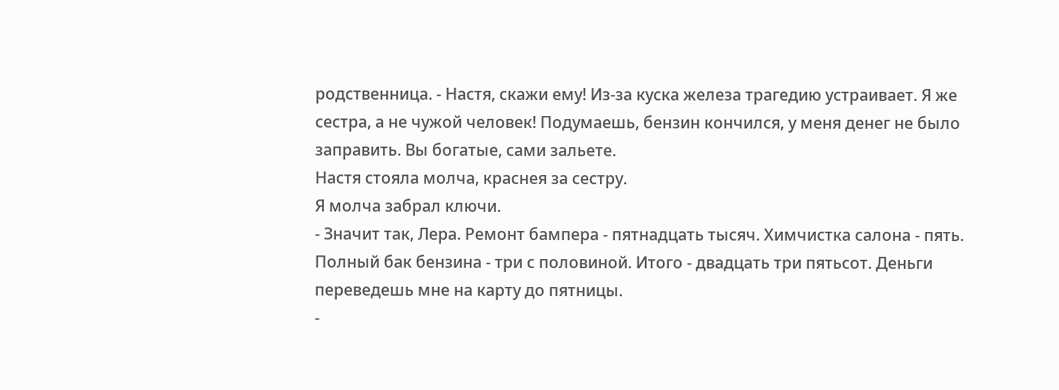родственница. - Настя, скажи ему! Из-за куска железа трагедию устраивает. Я же сестра, а не чужой человек! Подумаешь, бензин кончился, у меня денег не было заправить. Вы богатые, сами зальете.
Настя стояла молча, краснея за сестру.
Я молча забрал ключи.
- Значит так, Лера. Ремонт бампера - пятнадцать тысяч. Химчистка салона - пять. Полный бак бензина - три с половиной. Итого - двадцать три пятьсот. Деньги переведешь мне на карту до пятницы.
-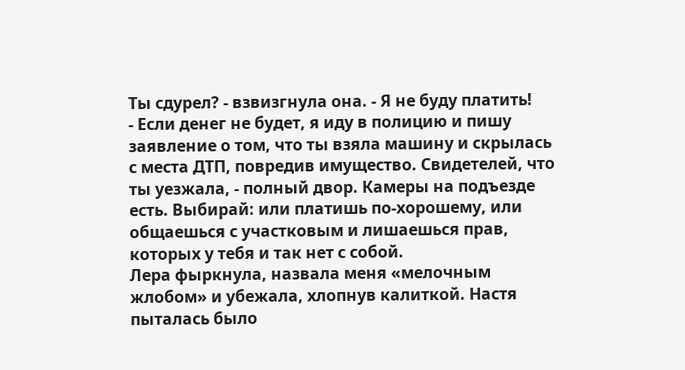Ты сдурел? - взвизгнула она. - Я не буду платить!
- Если денег не будет, я иду в полицию и пишу заявление о том, что ты взяла машину и скрылась с места ДТП, повредив имущество. Свидетелей, что ты уезжала, - полный двор. Камеры на подъезде есть. Выбирай: или платишь по-хорошему, или общаешься с участковым и лишаешься прав, которых у тебя и так нет с собой.
Лера фыркнула, назвала меня «мелочным жлобом» и убежала, хлопнув калиткой. Настя пыталась было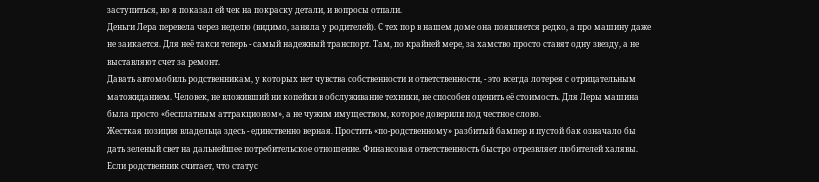заступиться, но я показал ей чек на покраску детали, и вопросы отпали.
Деньги Лера перевела через неделю (видимо, заняла у родителей). С тех пор в нашем доме она появляется редко, а про машину даже не заикается. Для неё такси теперь - самый надежный транспорт. Там, по крайней мере, за хамство просто ставят одну звезду, а не выставляют счет за ремонт.
Давать автомобиль родственникам, у которых нет чувства собственности и ответственности, - это всегда лотерея с отрицательным матожиданием. Человек, не вложивший ни копейки в обслуживание техники, не способен оценить её стоимость. Для Леры машина была просто «бесплатным аттракционом», а не чужим имуществом, которое доверили под честное слово.
Жесткая позиция владельца здесь - единственно верная. Простить «по-родственному» разбитый бампер и пустой бак означало бы дать зеленый свет на дальнейшее потребительское отношение. Финансовая ответственность быстро отрезвляет любителей халявы. Если родственник считает, что статус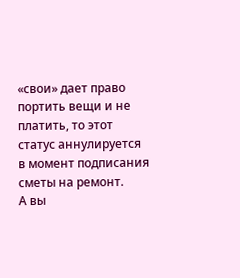«свои» дает право портить вещи и не платить, то этот статус аннулируется в момент подписания сметы на ремонт.
А вы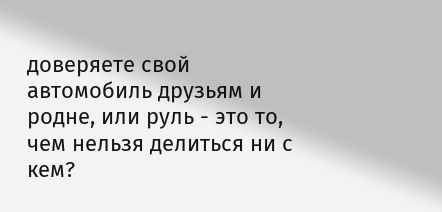доверяете свой автомобиль друзьям и родне, или руль - это то, чем нельзя делиться ни с кем?